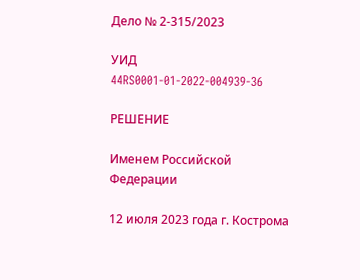Дело № 2-315/2023

УИД 44RS0001-01-2022-004939-36

РЕШЕНИЕ

Именем Российской Федерации

12 июля 2023 года г. Кострома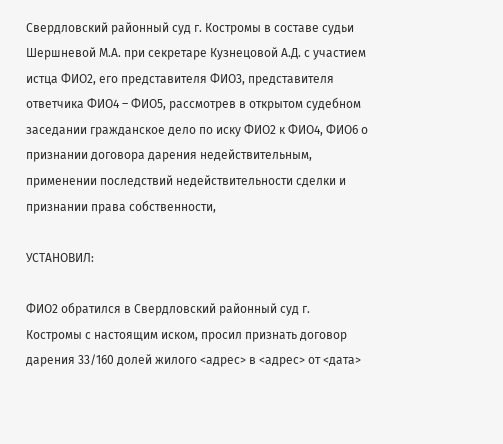Свердловский районный суд г. Костромы в составе судьи Шершневой М.А. при секретаре Кузнецовой А.Д. с участием истца ФИО2, его представителя ФИО3, представителя ответчика ФИО4 – ФИО5, рассмотрев в открытом судебном заседании гражданское дело по иску ФИО2 к ФИО4, ФИО6 о признании договора дарения недействительным, применении последствий недействительности сделки и признании права собственности,

УСТАНОВИЛ:

ФИО2 обратился в Свердловский районный суд г. Костромы с настоящим иском, просил признать договор дарения 33/160 долей жилого <адрес> в <адрес> от <дата>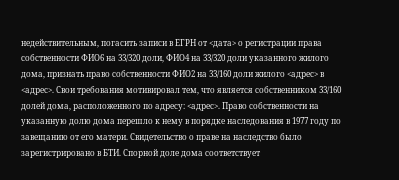недействительным, погасить записи в ЕГРН от <дата> о регистрации права собственности ФИО6 на 33/320 доли, ФИО4 на 33/320 доли указанного жилого дома, признать право собственности ФИО2 на 33/160 доли жилого <адрес> в <адрес>. Свои требования мотивировал тем, что является собственником 33/160 долей дома, расположенного по адресу: <адрес>. Право собственности на указанную долю дома перешло к нему в порядке наследования в 1977 году по завещанию от его матери. Свидетельство о праве на наследство было зарегистрировано в БТИ. Спорной доле дома соответствует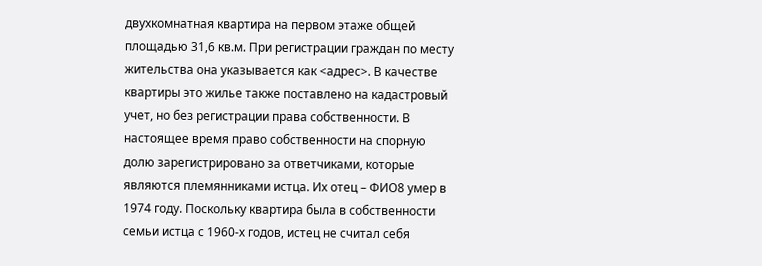двухкомнатная квартира на первом этаже общей площадью 31,6 кв.м. При регистрации граждан по месту жительства она указывается как <адрес>. В качестве квартиры это жилье также поставлено на кадастровый учет, но без регистрации права собственности. В настоящее время право собственности на спорную долю зарегистрировано за ответчиками, которые являются племянниками истца. Их отец – ФИО8 умер в 1974 году. Поскольку квартира была в собственности семьи истца с 1960-х годов, истец не считал себя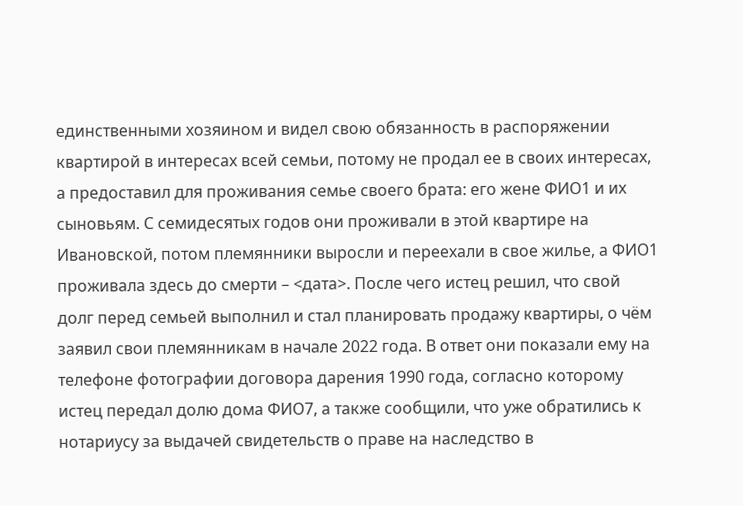единственными хозяином и видел свою обязанность в распоряжении квартирой в интересах всей семьи, потому не продал ее в своих интересах, а предоставил для проживания семье своего брата: его жене ФИО1 и их сыновьям. С семидесятых годов они проживали в этой квартире на Ивановской, потом племянники выросли и переехали в свое жилье, а ФИО1 проживала здесь до смерти – <дата>. После чего истец решил, что свой долг перед семьей выполнил и стал планировать продажу квартиры, о чём заявил свои племянникам в начале 2022 года. В ответ они показали ему на телефоне фотографии договора дарения 1990 года, согласно которому истец передал долю дома ФИО7, а также сообщили, что уже обратились к нотариусу за выдачей свидетельств о праве на наследство в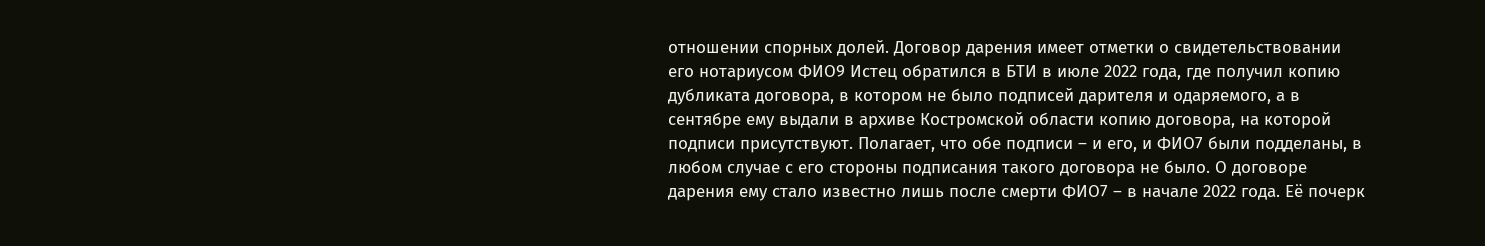отношении спорных долей. Договор дарения имеет отметки о свидетельствовании его нотариусом ФИО9 Истец обратился в БТИ в июле 2022 года, где получил копию дубликата договора, в котором не было подписей дарителя и одаряемого, а в сентябре ему выдали в архиве Костромской области копию договора, на которой подписи присутствуют. Полагает, что обе подписи – и его, и ФИО7 были подделаны, в любом случае с его стороны подписания такого договора не было. О договоре дарения ему стало известно лишь после смерти ФИО7 – в начале 2022 года. Её почерк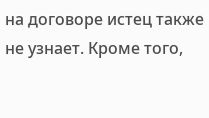на договоре истец также не узнает. Кроме того,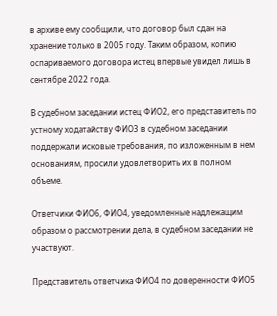в архиве ему сообщили, что договор был сдан на хранение только в 2005 году. Таким образом, копию оспариваемого договора истец впервые увидел лишь в сентябре 2022 года.

В судебном заседании истец ФИО2, его представитель по устному ходатайству ФИО3 в судебном заседании поддержали исковые требования, по изложенным в нем основаниям, просили удовлетворить их в полном объеме.

Ответчики ФИО6, ФИО4, уведомленные надлежащим образом о рассмотрении дела, в судебном заседании не участвуют.

Представитель ответчика ФИО4 по доверенности ФИО5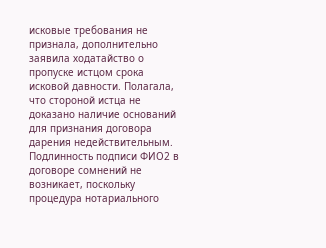исковые требования не признала, дополнительно заявила ходатайство о пропуске истцом срока исковой давности. Полагала, что стороной истца не доказано наличие оснований для признания договора дарения недействительным. Подлинность подписи ФИО2 в договоре сомнений не возникает, поскольку процедура нотариального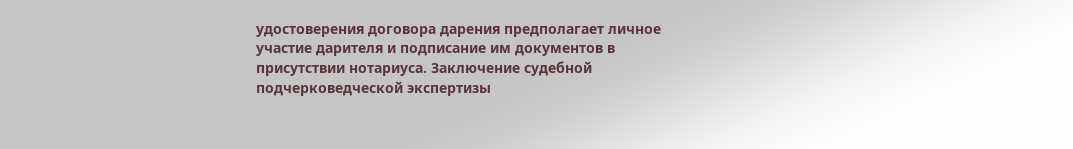удостоверения договора дарения предполагает личное участие дарителя и подписание им документов в присутствии нотариуса. Заключение судебной подчерковедческой экспертизы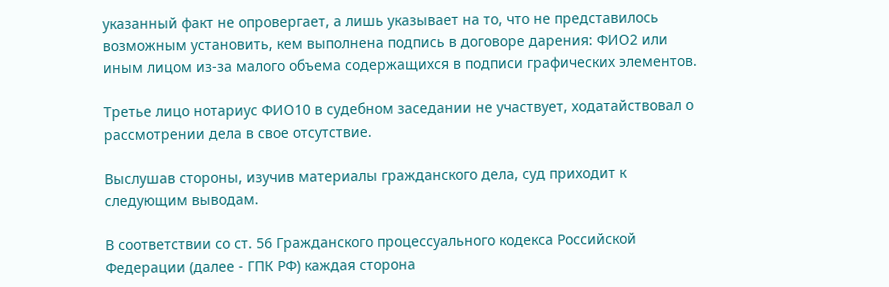указанный факт не опровергает, а лишь указывает на то, что не представилось возможным установить, кем выполнена подпись в договоре дарения: ФИО2 или иным лицом из-за малого объема содержащихся в подписи графических элементов.

Третье лицо нотариус ФИО10 в судебном заседании не участвует, ходатайствовал о рассмотрении дела в свое отсутствие.

Выслушав стороны, изучив материалы гражданского дела, суд приходит к следующим выводам.

В соответствии со ст. 56 Гражданского процессуального кодекса Российской Федерации (далее - ГПК РФ) каждая сторона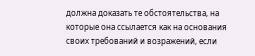должна доказать те обстоятельства, на которые она ссылается как на основания своих требований и возражений, если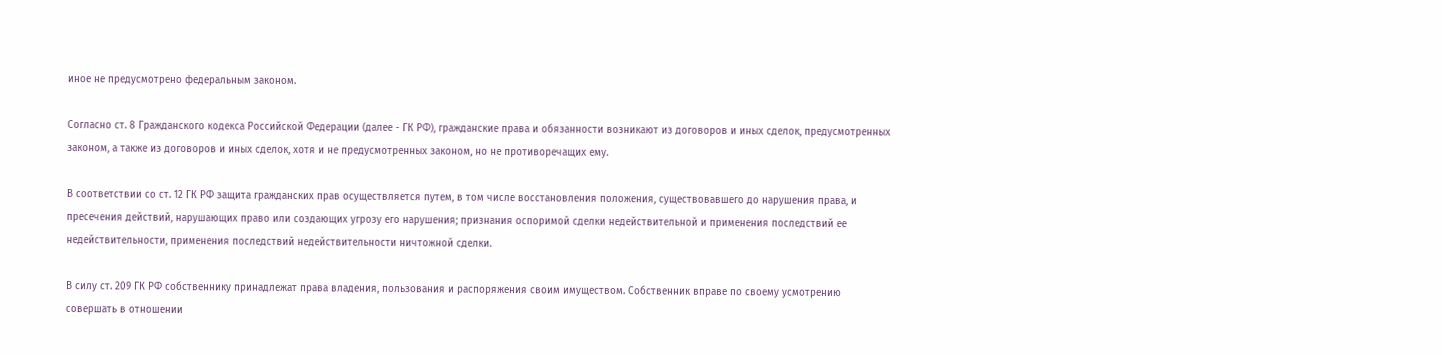иное не предусмотрено федеральным законом.

Согласно ст. 8 Гражданского кодекса Российской Федерации (далее - ГК РФ), гражданские права и обязанности возникают из договоров и иных сделок, предусмотренных законом, а также из договоров и иных сделок, хотя и не предусмотренных законом, но не противоречащих ему.

В соответствии со ст. 12 ГК РФ защита гражданских прав осуществляется путем, в том числе восстановления положения, существовавшего до нарушения права, и пресечения действий, нарушающих право или создающих угрозу его нарушения; признания оспоримой сделки недействительной и применения последствий ее недействительности, применения последствий недействительности ничтожной сделки.

В силу ст. 209 ГК РФ собственнику принадлежат права владения, пользования и распоряжения своим имуществом. Собственник вправе по своему усмотрению совершать в отношении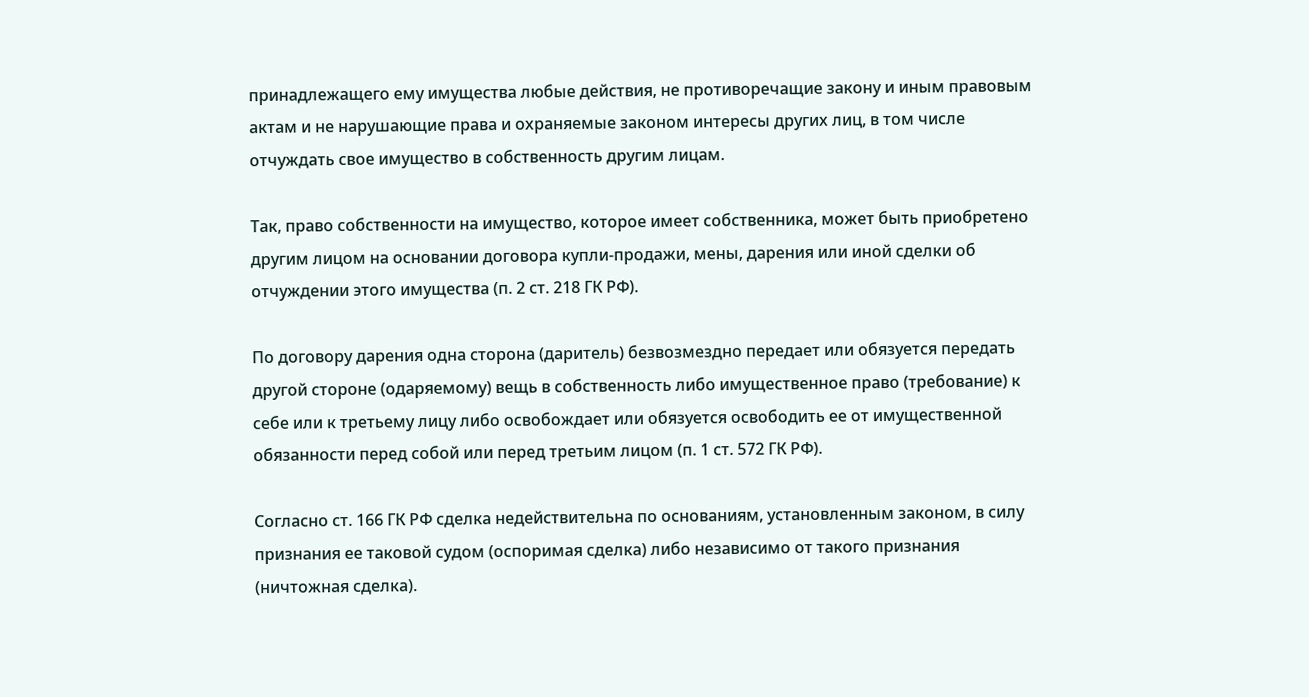принадлежащего ему имущества любые действия, не противоречащие закону и иным правовым актам и не нарушающие права и охраняемые законом интересы других лиц, в том числе отчуждать свое имущество в собственность другим лицам.

Так, право собственности на имущество, которое имеет собственника, может быть приобретено другим лицом на основании договора купли-продажи, мены, дарения или иной сделки об отчуждении этого имущества (п. 2 ст. 218 ГК РФ).

По договору дарения одна сторона (даритель) безвозмездно передает или обязуется передать другой стороне (одаряемому) вещь в собственность либо имущественное право (требование) к себе или к третьему лицу либо освобождает или обязуется освободить ее от имущественной обязанности перед собой или перед третьим лицом (п. 1 ст. 572 ГК РФ).

Согласно ст. 166 ГК РФ сделка недействительна по основаниям, установленным законом, в силу признания ее таковой судом (оспоримая сделка) либо независимо от такого признания (ничтожная сделка).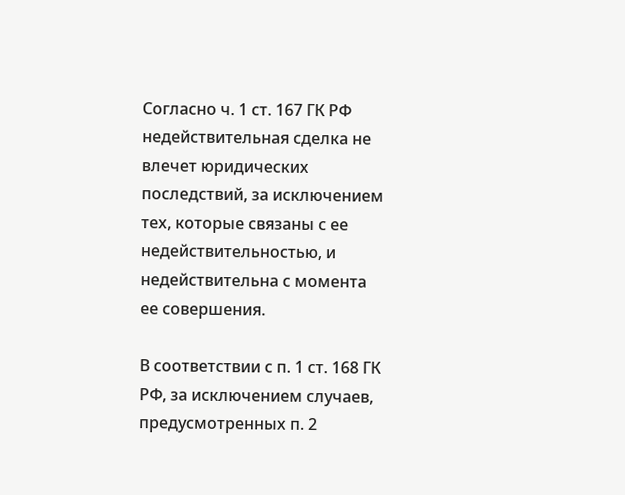Согласно ч. 1 ст. 167 ГК РФ недействительная сделка не влечет юридических последствий, за исключением тех, которые связаны с ее недействительностью, и недействительна с момента ее совершения.

В соответствии с п. 1 ст. 168 ГК РФ, за исключением случаев, предусмотренных п. 2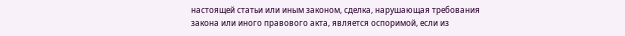настоящей статьи или иным законом, сделка, нарушающая требования закона или иного правового акта, является оспоримой, если из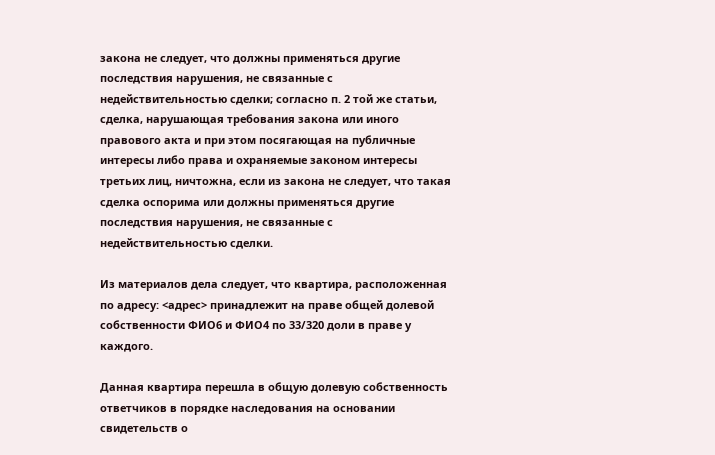закона не следует, что должны применяться другие последствия нарушения, не связанные с недействительностью сделки; согласно п. 2 той же статьи, сделка, нарушающая требования закона или иного правового акта и при этом посягающая на публичные интересы либо права и охраняемые законом интересы третьих лиц, ничтожна, если из закона не следует, что такая сделка оспорима или должны применяться другие последствия нарушения, не связанные с недействительностью сделки.

Из материалов дела следует, что квартира, расположенная по адресу: <адрес> принадлежит на праве общей долевой собственности ФИО6 и ФИО4 по 33/320 доли в праве у каждого.

Данная квартира перешла в общую долевую собственность ответчиков в порядке наследования на основании свидетельств о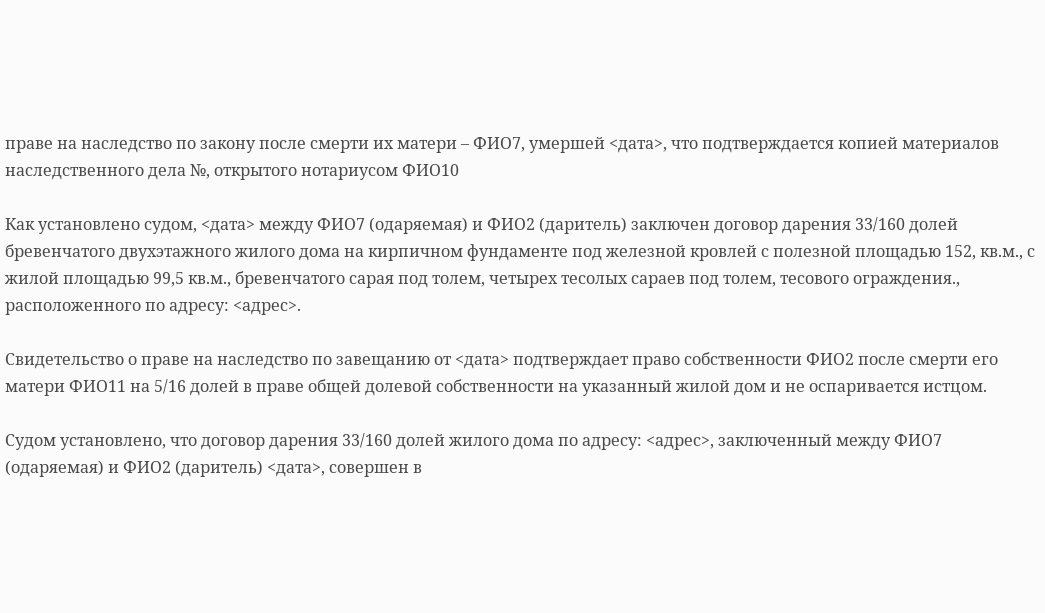праве на наследство по закону после смерти их матери – ФИО7, умершей <дата>, что подтверждается копией материалов наследственного дела №, открытого нотариусом ФИО10

Как установлено судом, <дата> между ФИО7 (одаряемая) и ФИО2 (даритель) заключен договор дарения 33/160 долей бревенчатого двухэтажного жилого дома на кирпичном фундаменте под железной кровлей с полезной площадью 152, кв.м., с жилой площадью 99,5 кв.м., бревенчатого сарая под толем, четырех тесолых сараев под толем, тесового ограждения., расположенного по адресу: <адрес>.

Свидетельство о праве на наследство по завещанию от <дата> подтверждает право собственности ФИО2 после смерти его матери ФИО11 на 5/16 долей в праве общей долевой собственности на указанный жилой дом и не оспаривается истцом.

Судом установлено, что договор дарения 33/160 долей жилого дома по адресу: <адрес>, заключенный между ФИО7 (одаряемая) и ФИО2 (даритель) <дата>, совершен в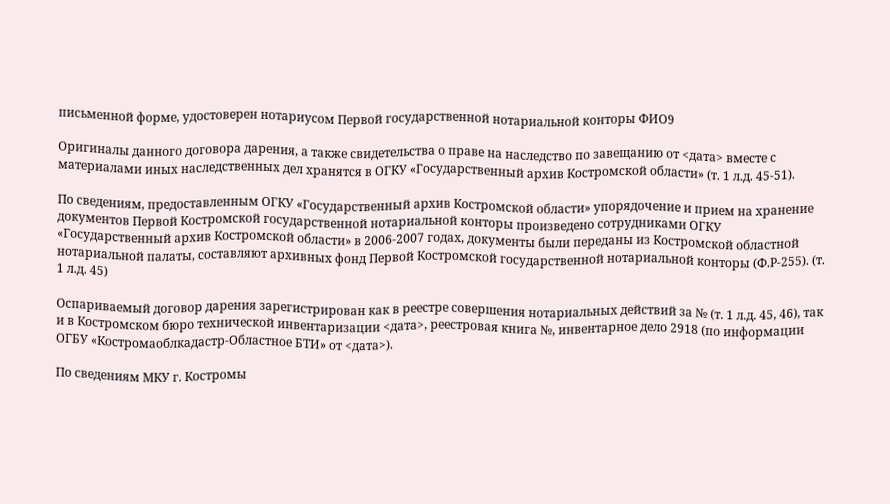письменной форме, удостоверен нотариусом Первой государственной нотариальной конторы ФИО9

Оригиналы данного договора дарения, а также свидетельства о праве на наследство по завещанию от <дата> вместе с материалами иных наследственных дел хранятся в ОГКУ «Государственный архив Костромской области» (т. 1 л.д. 45-51).

По сведениям, предоставленным ОГКУ «Государственный архив Костромской области» упорядочение и прием на хранение документов Первой Костромской государственной нотариальной конторы произведено сотрудниками ОГКУ «Государственный архив Костромской области» в 2006-2007 годах, документы были переданы из Костромской областной нотариальной палаты, составляют архивных фонд Первой Костромской государственной нотариальной конторы (Ф.Р-255). (т. 1 л.д. 45)

Оспариваемый договор дарения зарегистрирован как в реестре совершения нотариальных действий за № (т. 1 л.д. 45, 46), так и в Костромском бюро технической инвентаризации <дата>, реестровая книга №, инвентарное дело 2918 (по информации ОГБУ «Костромаоблкадастр-Областное БТИ» от <дата>).

По сведениям МКУ г. Костромы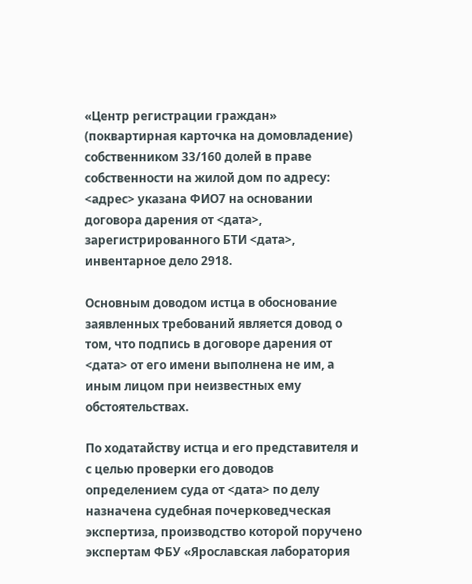«Центр регистрации граждан» (поквартирная карточка на домовладение) собственником 33/160 долей в праве собственности на жилой дом по адресу: <адрес> указана ФИО7 на основании договора дарения от <дата>, зарегистрированного БТИ <дата>, инвентарное дело 2918.

Основным доводом истца в обоснование заявленных требований является довод о том, что подпись в договоре дарения от <дата> от его имени выполнена не им, а иным лицом при неизвестных ему обстоятельствах.

По ходатайству истца и его представителя и с целью проверки его доводов определением суда от <дата> по делу назначена судебная почерковедческая экспертиза, производство которой поручено экспертам ФБУ «Ярославская лаборатория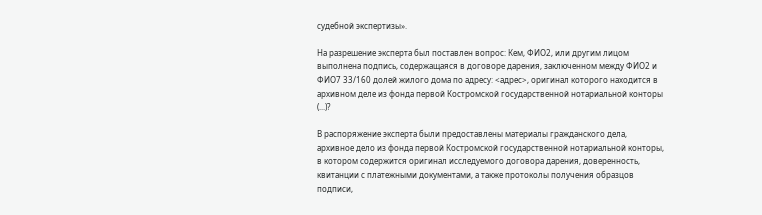судебной экспертизы».

На разрешение эксперта был поставлен вопрос: Кем, ФИО2, или другим лицом выполнена подпись, содержащаяся в договоре дарения, заключенном между ФИО2 и ФИО7 33/160 долей жилого дома по адресу: <адрес>, оригинал которого находится в архивном деле из фонда первой Костромской государственной нотариальной конторы (...)?

В распоряжение эксперта были предоставлены материалы гражданского дела, архивное дело из фонда первой Костромской государственной нотариальной конторы, в котором содержится оригинал исследуемого договора дарения, доверенность, квитанции с платежными документами, а также протоколы получения образцов подписи,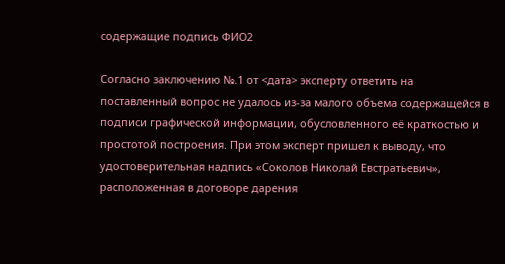содержащие подпись ФИО2

Согласно заключению №.1 от <дата> эксперту ответить на поставленный вопрос не удалось из-за малого объема содержащейся в подписи графической информации, обусловленного её краткостью и простотой построения. При этом эксперт пришел к выводу, что удостоверительная надпись «Соколов Николай Евстратьевич», расположенная в договоре дарения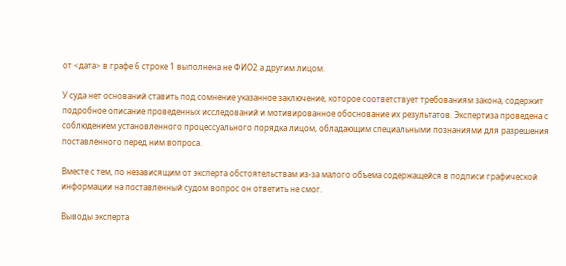от <дата> в графе 6 строке 1 выполнена не ФИО2 а другим лицом.

У суда нет оснований ставить под сомнение указанное заключение, которое соответствует требованиям закона, содержит подробное описание проведенных исследований и мотивированное обоснование их результатов. Экспертиза проведена с соблюдением установленного процессуального порядка лицом, обладающим специальными познаниями для разрешения поставленного перед ним вопроса.

Вместе с тем, по независящим от эксперта обстоятельствам из-за малого объема содержащейся в подписи графической информации на поставленный судом вопрос он ответить не смог.

Выводы эксперта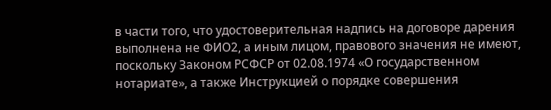в части того, что удостоверительная надпись на договоре дарения выполнена не ФИО2, а иным лицом, правового значения не имеют, поскольку Законом РСФСР от 02.08.1974 «О государственном нотариате», а также Инструкцией о порядке совершения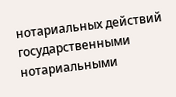нотариальных действий государственными нотариальными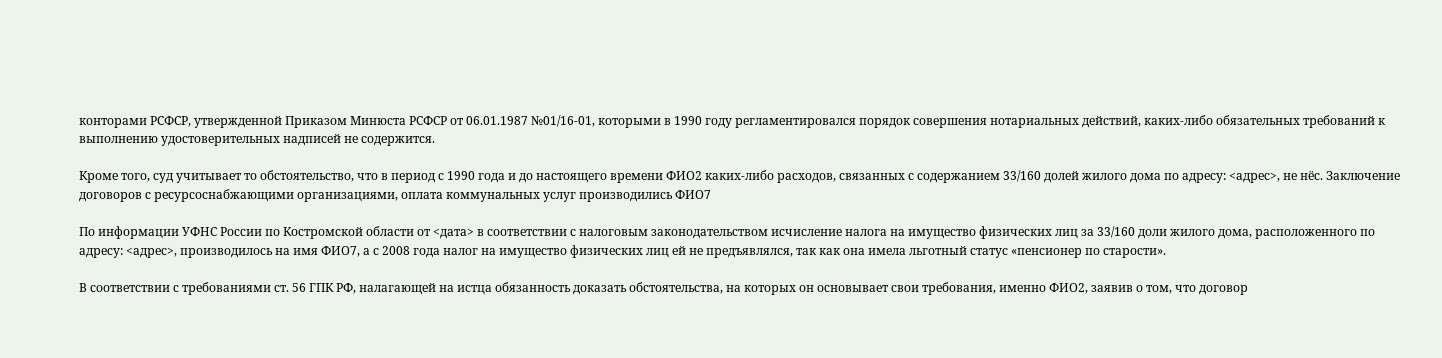конторами РСФСР, утвержденной Приказом Минюста РСФСР от 06.01.1987 №01/16-01, которыми в 1990 году регламентировался порядок совершения нотариальных действий, каких-либо обязательных требований к выполнению удостоверительных надписей не содержится.

Кроме того, суд учитывает то обстоятельство, что в период с 1990 года и до настоящего времени ФИО2 каких-либо расходов, связанных с содержанием 33/160 долей жилого дома по адресу: <адрес>, не нёс. Заключение договоров с ресурсоснабжающими организациями, оплата коммунальных услуг производились ФИО7

По информации УФНС России по Костромской области от <дата> в соответствии с налоговым законодательством исчисление налога на имущество физических лиц за 33/160 доли жилого дома, расположенного по адресу: <адрес>, производилось на имя ФИО7, а с 2008 года налог на имущество физических лиц ей не предъявлялся, так как она имела льготный статус «пенсионер по старости».

В соответствии с требованиями ст. 56 ГПК РФ, налагающей на истца обязанность доказать обстоятельства, на которых он основывает свои требования, именно ФИО2, заявив о том, что договор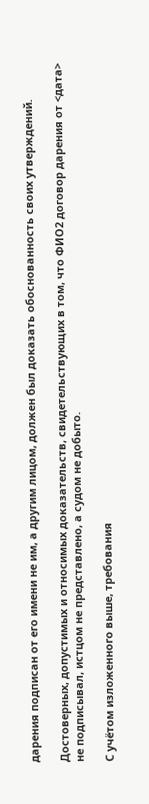дарения подписан от его имени не им, а другим лицом, должен был доказать обоснованность своих утверждений.

Достоверных, допустимых и относимых доказательств, свидетельствующих в том, что ФИО2 договор дарения от <дата> не подписывал, истцом не представлено, а судом не добыто.

С учётом изложенного выше, требования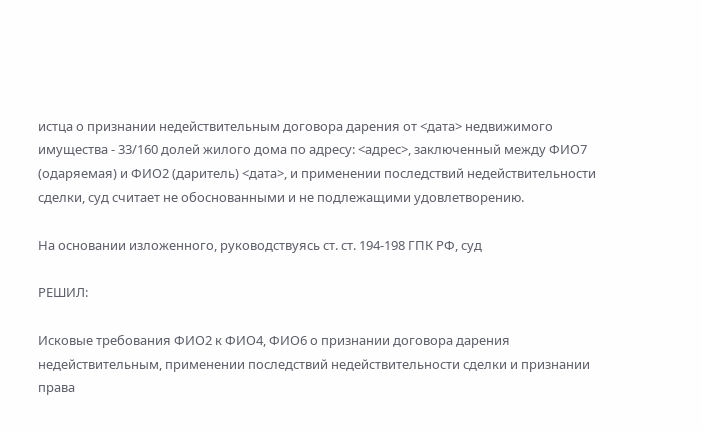истца о признании недействительным договора дарения от <дата> недвижимого имущества - 33/160 долей жилого дома по адресу: <адрес>, заключенный между ФИО7 (одаряемая) и ФИО2 (даритель) <дата>, и применении последствий недействительности сделки, суд считает не обоснованными и не подлежащими удовлетворению.

На основании изложенного, руководствуясь ст. ст. 194-198 ГПК РФ, суд

РЕШИЛ:

Исковые требования ФИО2 к ФИО4, ФИО6 о признании договора дарения недействительным, применении последствий недействительности сделки и признании права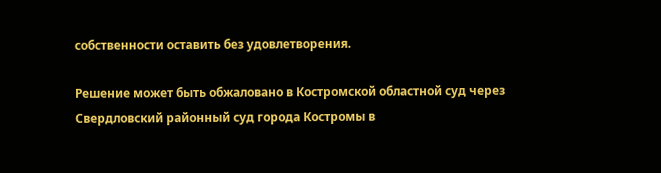собственности оставить без удовлетворения.

Решение может быть обжаловано в Костромской областной суд через Свердловский районный суд города Костромы в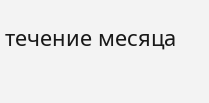течение месяца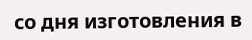со дня изготовления в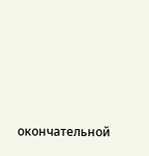окончательной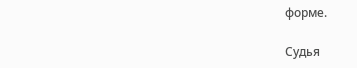форме.

Судья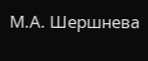М.А. Шершнева